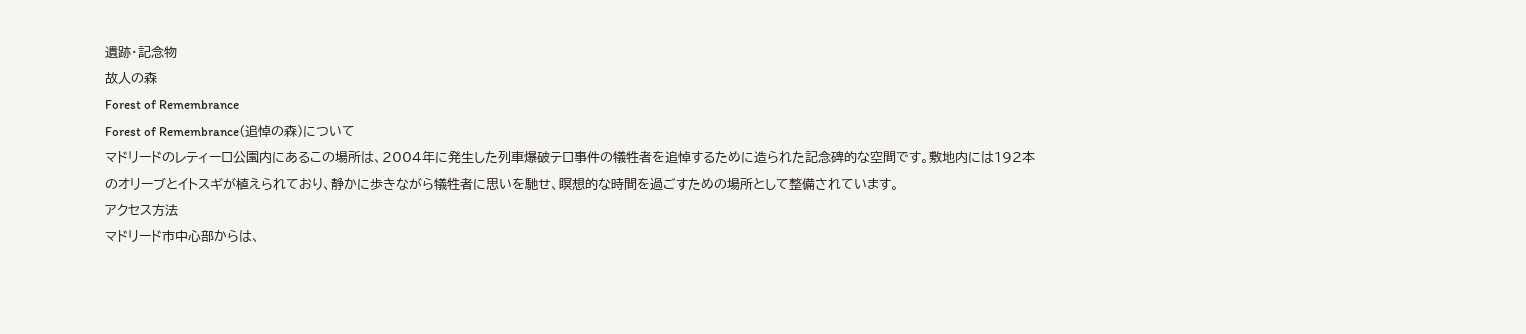遺跡・記念物
故人の森
Forest of Remembrance
Forest of Remembrance(追悼の森)について
マドリードのレティーロ公園内にあるこの場所は、2004年に発生した列車爆破テロ事件の犠牲者を追悼するために造られた記念碑的な空間です。敷地内には192本のオリーブとイトスギが植えられており、静かに歩きながら犠牲者に思いを馳せ、瞑想的な時間を過ごすための場所として整備されています。
アクセス方法
マドリード市中心部からは、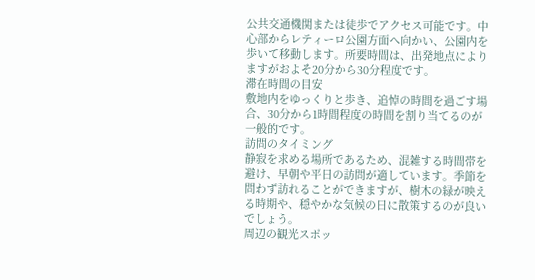公共交通機関または徒歩でアクセス可能です。中心部からレティーロ公園方面へ向かい、公園内を歩いて移動します。所要時間は、出発地点によりますがおよそ20分から30分程度です。
滞在時間の目安
敷地内をゆっくりと歩き、追悼の時間を過ごす場合、30分から1時間程度の時間を割り当てるのが一般的です。
訪問のタイミング
静寂を求める場所であるため、混雑する時間帯を避け、早朝や平日の訪問が適しています。季節を問わず訪れることができますが、樹木の緑が映える時期や、穏やかな気候の日に散策するのが良いでしょう。
周辺の観光スポッ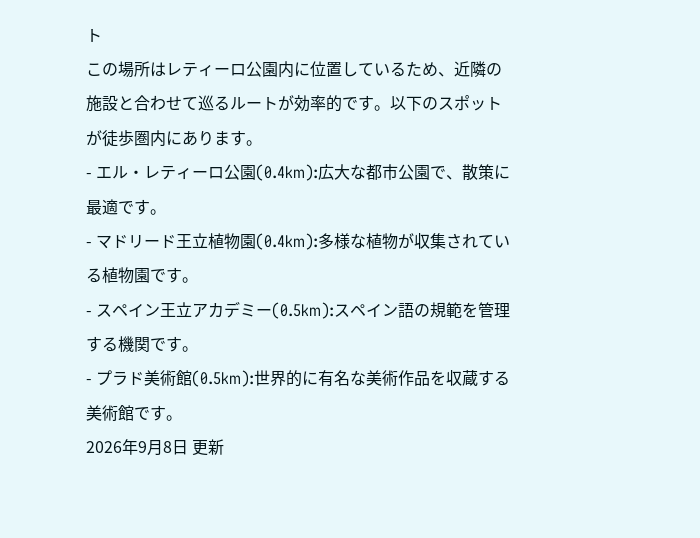ト
この場所はレティーロ公園内に位置しているため、近隣の施設と合わせて巡るルートが効率的です。以下のスポットが徒歩圏内にあります。
- エル・レティーロ公園(0.4km):広大な都市公園で、散策に最適です。
- マドリード王立植物園(0.4km):多様な植物が収集されている植物園です。
- スペイン王立アカデミー(0.5km):スペイン語の規範を管理する機関です。
- プラド美術館(0.5km):世界的に有名な美術作品を収蔵する美術館です。
2026年9月8日 更新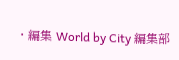· 編集 World by City 編集部